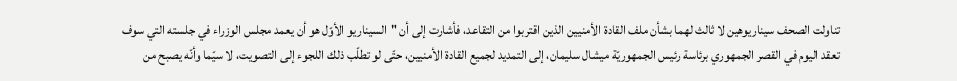تناولت الصحف سيناريوهين لا ثالث لهما بشأن ملف القادة الأمنيين الذين اقتربوا من التقاعد، فأشارت إلى أن "السيناريو الأوّل هو أن يعمد مجلس الوزراء في جلسته التي سوف تعقد اليوم في القصر الجمهوري برئاسة رئيس الجمهوريّة ميشال سليمان، إلى التمديد لجميع القادة الأمنيين، حتّى لو تطلّب ذلك اللجوء إلى التصويت، لا سيّما وأنّه يصبح من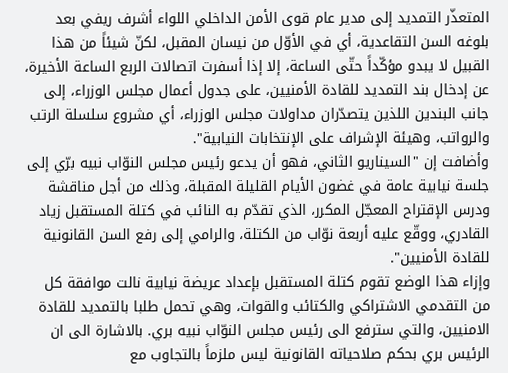المتعذّر التمديد إلى مدير عام قوى الأمن الداخلي اللواء أشرف ريفي بعد بلوغه السن التقاعدية، أي في الأوّل من نيسان المقبل، لكنّ شيئاً من هذا القبيل لا يبدو مؤكّداً حتّى الساعة، إلا إذا أسفرت اتصالات الربع الساعة الأخيرة، عن إدخال بند التمديد للقادة الأمنيين، على جدول أعمال مجلس الوزراء، إلى جانب البندين اللذين يتصدّران مداولات مجلس الوزراء، أي مشروع سلسلة الرتب والرواتب، وهيئة الإشراف على الإنتخابات النيابية".
وأضافت إن "السيناريو الثاني، فهو أن يدعو رئيس مجلس النوّاب نبيه برّي إلى جلسة نيابية عامة في غضون الأيام القليلة المقبلة، وذلك من أجل مناقشة ودرس الإقتراح المعجّل المكرر، الذي تقدّم به النائب في كتلة المستقبل زياد القادري، ووقّع عليه أربعة نوّاب من الكتلة، والرامي إلى رفع السن القانونية للقادة الأمنيين".
وإزاء هذا الوضع تقوم كتلة المستقبل بإعداد عريضة نيابية نالت موافقة كل من التقدمي الاشتراكي والكتائب والقوات، وهي تحمل طلبا بالتمديد للقادة الامنيين، والتي سترفع الى رئيس مجلس النوّاب نبيه بري. بالاشارة الى ان الرئيس بري بحكم صلاحياته القانونية ليس ملزماً بالتجاوب مع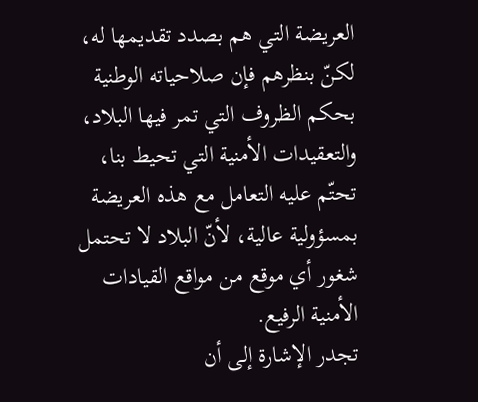العريضة التي هم بصدد تقديمها له، لكنّ بنظرهم فإن صلاحياته الوطنية بحكم الظروف التي تمر فيها البلاد، والتعقيدات الأمنية التي تحيط بنا، تحتّم عليه التعامل مع هذه العريضة بمسؤولية عالية، لأنّ البلاد لا تحتمل شغور أي موقع من مواقع القيادات الأمنية الرفيع.
تجدر الإشارة إلى أن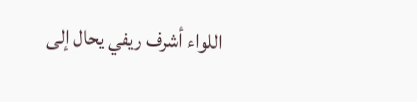اللواء أشرف ريفي يحال إلى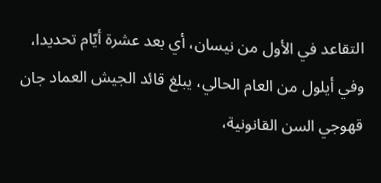التقاعد في الأول من نيسان، أي بعد عشرة أيّام تحديدا، وفي أيلول من العام الحالي، يبلغ قائد الجيش العماد جان قهوجي السن القانونية،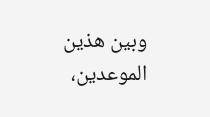وبين هذين الموعدين،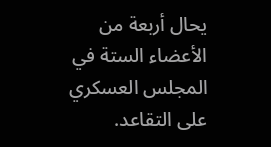يحال أربعة من الأعضاء الستة في المجلس العسكري على التقاعد.